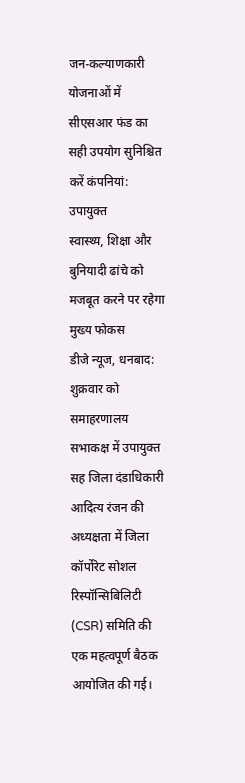जन-कल्याणकारी योजनाओं में सीएसआर फंड का सही उपयोग सुनिश्चित करें कंपनियां: उपायुक्त
स्वास्थ्य, शिक्षा और बुनियादी ढांचे को मजबूत करने पर रहेगा मुख्य फोकस
डीजे न्यूज, धनबाद: शुक्रवार को समाहरणालय सभाकक्ष में उपायुक्त सह जिला दंडाधिकारी आदित्य रंजन की अध्यक्षता में जिला कॉर्पोरेट सोशल रिस्पॉन्सिबिलिटी (CSR) समिति की एक महत्वपूर्ण बैठक आयोजित की गई।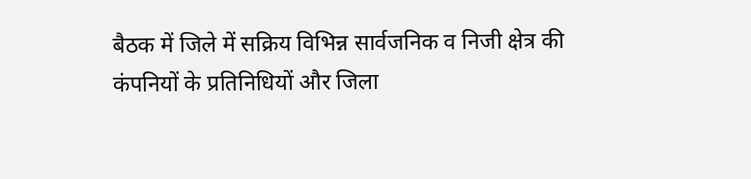बैठक में जिले में सक्रिय विभिन्न सार्वजनिक व निजी क्षेत्र की कंपनियों के प्रतिनिधियों और जिला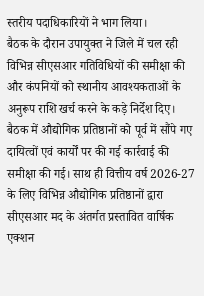स्तरीय पदाधिकारियों ने भाग लिया।
बैठक के दौरान उपायुक्त ने जिले में चल रही विभिन्न सीएसआर गतिविधियों की समीक्षा की और कंपनियों को स्थानीय आवश्यकताओं के अनुरूप राशि खर्च करने के कड़े निर्देश दिए।
बैठक में औद्योगिक प्रतिष्ठानों को पूर्व में सौंपे गए दायित्वों एवं कार्यों पर की गई कार्रवाई की समीक्षा की गई। साथ ही वित्तीय वर्ष 2026-27 के लिए विभिन्न औद्योगिक प्रतिष्ठानों द्वारा सीएसआर मद के अंतर्गत प्रस्तावित वार्षिक एक्शन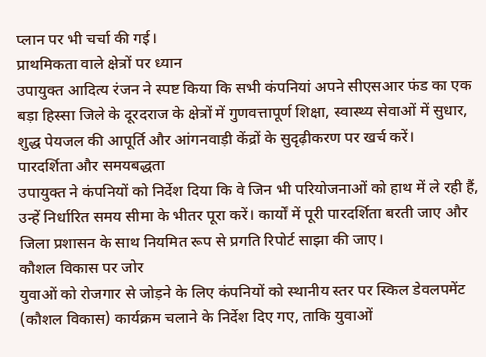प्लान पर भी चर्चा की गई।
प्राथमिकता वाले क्षेत्रों पर ध्यान
उपायुक्त आदित्य रंजन ने स्पष्ट किया कि सभी कंपनियां अपने सीएसआर फंड का एक बड़ा हिस्सा जिले के दूरदराज के क्षेत्रों में गुणवत्तापूर्ण शिक्षा, स्वास्थ्य सेवाओं में सुधार, शुद्ध पेयजल की आपूर्ति और आंगनवाड़ी केंद्रों के सुदृढ़ीकरण पर खर्च करें।
पारदर्शिता और समयबद्धता
उपायुक्त ने कंपनियों को निर्देश दिया कि वे जिन भी परियोजनाओं को हाथ में ले रही हैं, उन्हें निर्धारित समय सीमा के भीतर पूरा करें। कार्यों में पूरी पारदर्शिता बरती जाए और जिला प्रशासन के साथ नियमित रूप से प्रगति रिपोर्ट साझा की जाए।
कौशल विकास पर जोर
युवाओं को रोजगार से जोड़ने के लिए कंपनियों को स्थानीय स्तर पर स्किल डेवलपमेंट (कौशल विकास) कार्यक्रम चलाने के निर्देश दिए गए, ताकि युवाओं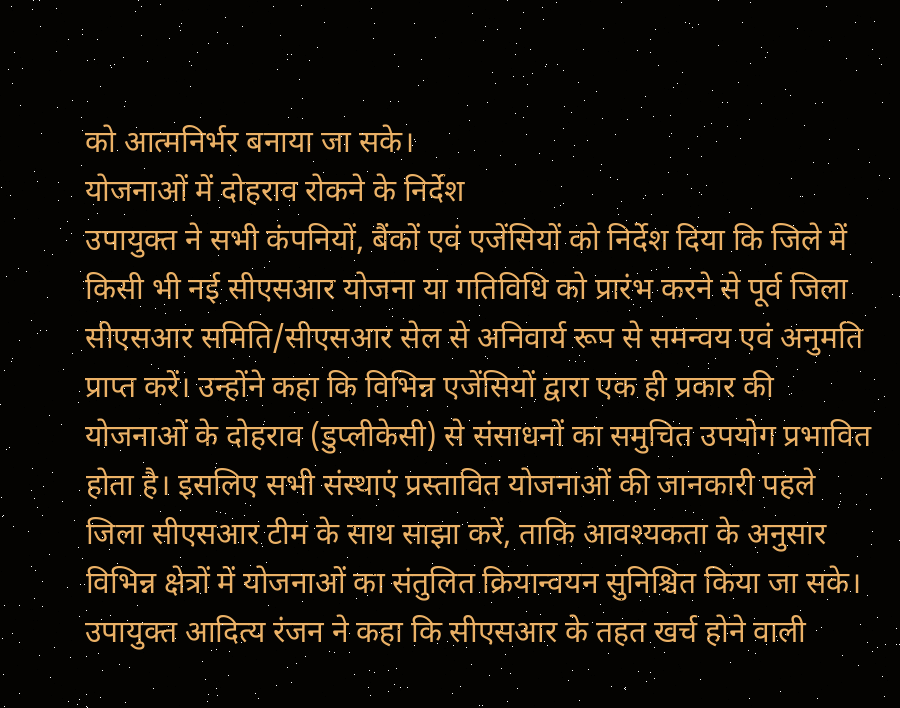को आत्मनिर्भर बनाया जा सके।
योजनाओं में दोहराव रोकने के निर्देश
उपायुक्त ने सभी कंपनियों, बैंकों एवं एजेंसियों को निर्देश दिया कि जिले में किसी भी नई सीएसआर योजना या गतिविधि को प्रारंभ करने से पूर्व जिला सीएसआर समिति/सीएसआर सेल से अनिवार्य रूप से समन्वय एवं अनुमति प्राप्त करें। उन्होंने कहा कि विभिन्न एजेंसियों द्वारा एक ही प्रकार की योजनाओं के दोहराव (डुप्लीकेसी) से संसाधनों का समुचित उपयोग प्रभावित होता है। इसलिए सभी संस्थाएं प्रस्तावित योजनाओं की जानकारी पहले जिला सीएसआर टीम के साथ साझा करें, ताकि आवश्यकता के अनुसार विभिन्न क्षेत्रों में योजनाओं का संतुलित क्रियान्वयन सुनिश्चित किया जा सके।
उपायुक्त आदित्य रंजन ने कहा कि सीएसआर के तहत खर्च होने वाली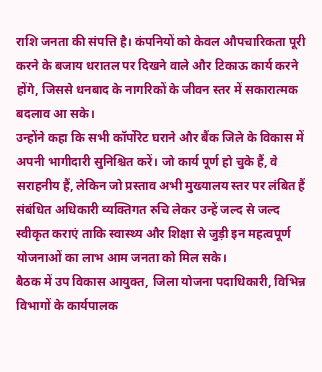राशि जनता की संपत्ति है। कंपनियों को केवल औपचारिकता पूरी करने के बजाय धरातल पर दिखने वाले और टिकाऊ कार्य करने होंगे, जिससे धनबाद के नागरिकों के जीवन स्तर में सकारात्मक बदलाव आ सके।
उन्होंने कहा कि सभी कॉर्पोरेट घराने और बैंक जिले के विकास में अपनी भागीदारी सुनिश्चित करें। जो कार्य पूर्ण हो चुके हैं, वे सराहनीय हैं, लेकिन जो प्रस्ताव अभी मुख्यालय स्तर पर लंबित हैं संबंधित अधिकारी व्यक्तिगत रुचि लेकर उन्हें जल्द से जल्द स्वीकृत कराएं ताकि स्वास्थ्य और शिक्षा से जुड़ी इन महत्वपूर्ण योजनाओं का लाभ आम जनता को मिल सके।
बैठक में उप विकास आयुक्त, जिला योजना पदाधिकारी, विभिन्न विभागों के कार्यपालक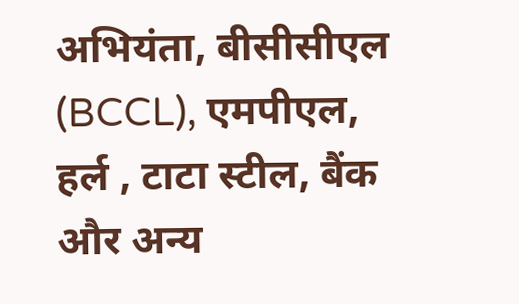अभियंता, बीसीसीएल (BCCL), एमपीएल, हर्ल , टाटा स्टील, बैंक और अन्य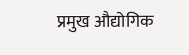प्रमुख औद्योगिक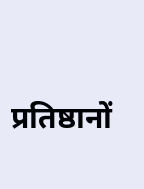प्रतिष्ठानों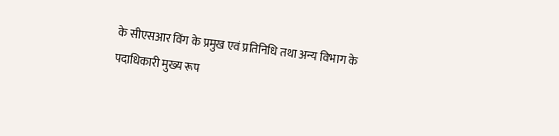के सीएसआर विंग के प्रमुख एवं प्रतिनिधि तथा अन्य विभाग के पदाधिकारी मुख्य रूप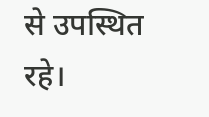से उपस्थित रहे।